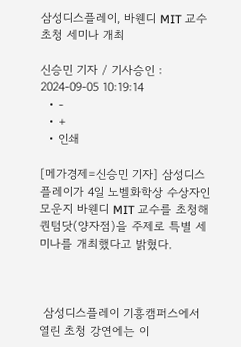삼성디스플레이, 바웬디 MIT 교수 초청 세미나 개최

신승민 기자 / 기사승인 : 2024-09-05 10:19:14
  • -
  • +
  • 인쇄

[메가경제=신승민 기자] 삼성디스플레이가 4일 노벨화학상 수상자인 모운지 바웬디 MIT 교수를 초청해 퀀텀닷(양자점)을 주제로 특별 세미나를 개최했다고 밝혔다.



 삼성디스플레이 기흥캠퍼스에서 열린 초청 강연에는 이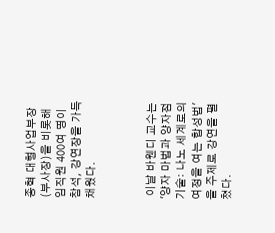종혁 대형사업부장(부사장)을 비롯해 임직원 400여 명이 참석, 강연장을 가득 채웠다.



 이날 바웬디 교수는 '양자 마법과 양자점 기술: 나노 세계로의 여정을 여는 합성법'을 주제로 강연을 펼쳤다.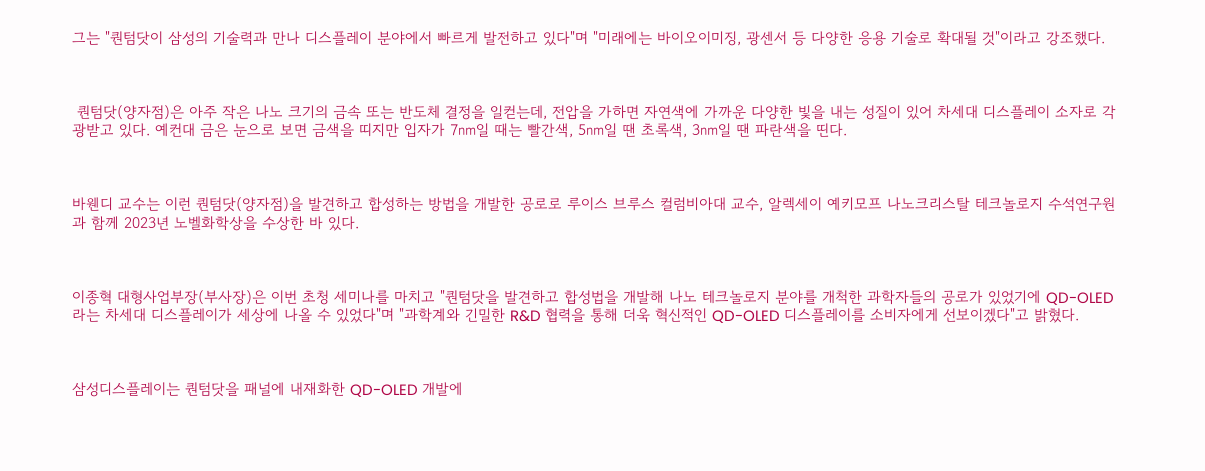그는 "퀀텀닷이 삼성의 기술력과 만나 디스플레이 분야에서 빠르게 발전하고 있다"며 "미래에는 바이오이미징, 광센서 등 다양한 응용 기술로 확대될 것"이라고 강조했다.



 퀀텀닷(양자점)은 아주 작은 나노 크기의 금속 또는 반도체 결정을 일컫는데, 전압을 가하면 자연색에 가까운 다양한 빛을 내는 성질이 있어 차세대 디스플레이 소자로 각광받고 있다. 예컨대 금은 눈으로 보면 금색을 띠지만 입자가 7㎚일 때는 빨간색, 5㎚일 땐 초록색, 3㎚일 땐 파란색을 띤다.



바웬디 교수는 이런 퀀텀닷(양자점)을 발견하고 합성하는 방법을 개발한 공로로 루이스 브루스 컬럼비아대 교수, 알렉세이 예키모프 나노크리스탈 테크놀로지 수석연구원과 함께 2023년 노벨화학상을 수상한 바 있다.



이종혁 대형사업부장(부사장)은 이번 초청 세미나를 마치고 "퀀텀닷을 발견하고 합성법을 개발해 나노 테크놀로지 분야를 개척한 과학자들의 공로가 있었기에 QD-OLED라는 차세대 디스플레이가 세상에 나올 수 있었다"며 "과학계와 긴밀한 R&D 협력을 통해 더욱 혁신적인 QD-OLED 디스플레이를 소비자에게 선보이겠다"고 밝혔다.



삼성디스플레이는 퀀텀닷을 패널에 내재화한 QD-OLED 개발에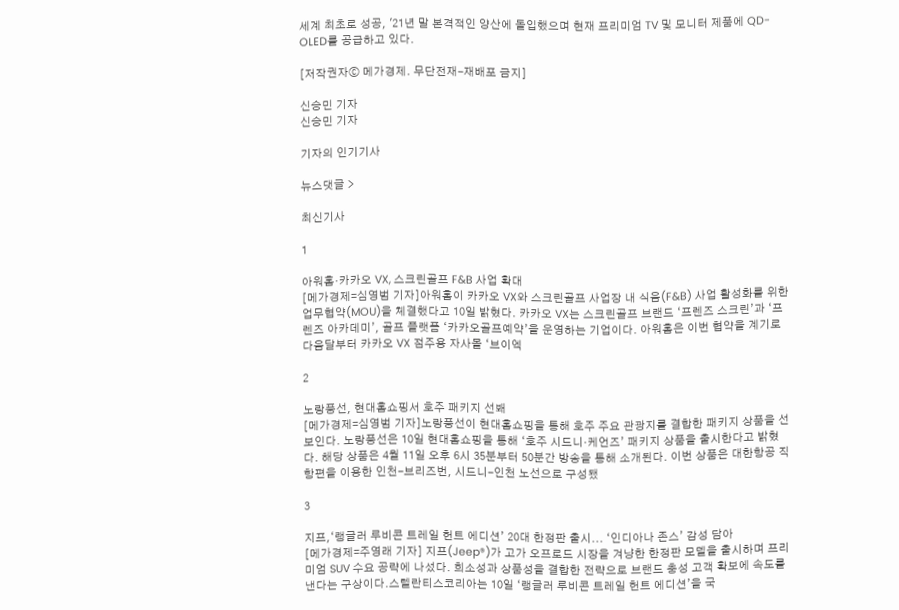세계 최초로 성공, '21년 말 본격적인 양산에 돌입했으며 현재 프리미엄 TV 및 모니터 제품에 QD-OLED를 공급하고 있다.

[저작권자ⓒ 메가경제. 무단전재-재배포 금지]

신승민 기자
신승민 기자

기자의 인기기사

뉴스댓글 >

최신기사

1

아워홈·카카오 VX, 스크린골프 F&B 사업 확대
[메가경제=심영범 기자]아워홈이 카카오 VX와 스크린골프 사업장 내 식음(F&B) 사업 활성화를 위한 업무협약(MOU)을 체결했다고 10일 밝혔다. 카카오 VX는 스크린골프 브랜드 ‘프렌즈 스크린’과 ‘프렌즈 아카데미’, 골프 플랫폼 ‘카카오골프예약’을 운영하는 기업이다. 아워홈은 이번 협약을 계기로 다음달부터 카카오 VX 점주용 자사몰 ‘브이엑

2

노랑풍선, 현대홈쇼핑서 호주 패키지 선봬
[메가경제=심영범 기자]노랑풍선이 현대홈쇼핑을 통해 호주 주요 관광지를 결합한 패키지 상품을 선보인다. 노랑풍선은 10일 현대홈쇼핑을 통해 ‘호주 시드니·케언즈’ 패키지 상품을 출시한다고 밝혔다. 해당 상품은 4월 11일 오후 6시 35분부터 50분간 방송을 통해 소개된다. 이번 상품은 대한항공 직항편을 이용한 인천-브리즈번, 시드니-인천 노선으로 구성됐

3

지프,‘랭글러 루비콘 트레일 헌트 에디션’ 20대 한정판 출시... ‘인디아나 존스’ 감성 담아
[메가경제=주영래 기자] 지프(Jeep®)가 고가 오프로드 시장을 겨냥한 한정판 모델을 출시하며 프리미엄 SUV 수요 공략에 나섰다. 희소성과 상품성을 결합한 전략으로 브랜드 충성 고객 확보에 속도를 낸다는 구상이다.스텔란티스코리아는 10일 ‘랭글러 루비콘 트레일 헌트 에디션’을 국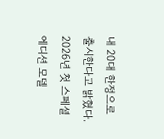내 20대 한정으로 출시한다고 밝혔다. 2026년 첫 스페셜 에디션 모델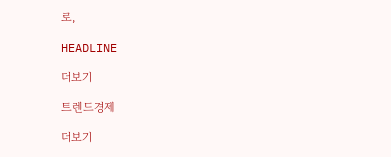로,

HEADLINE

더보기

트렌드경제

더보기